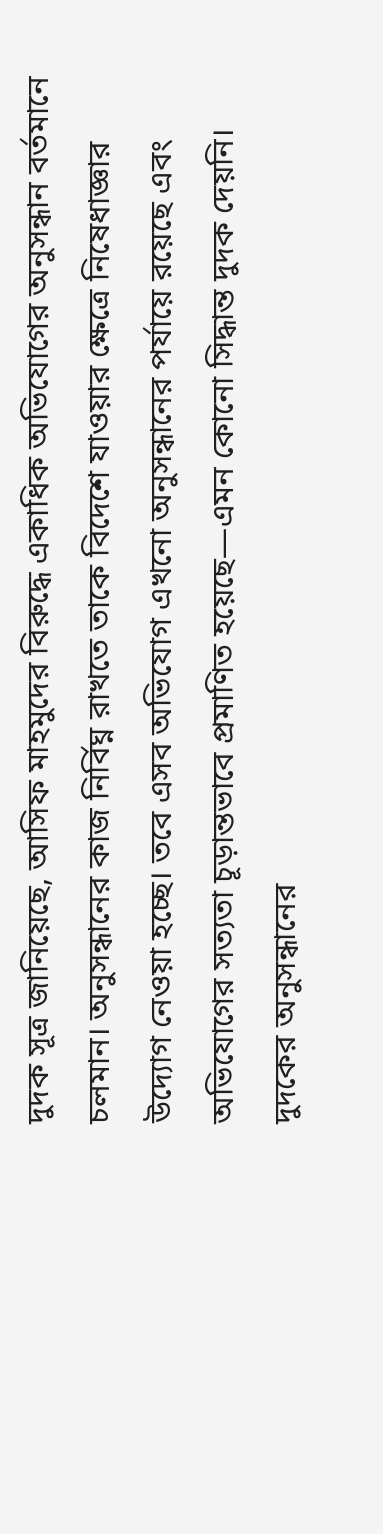দুদক সূত্র জানিয়েছে, আসিফ মাহমুদের বিরুদ্ধে একাধিক অভিযোগের অনুসন্ধান বর্তমানে চলমান। অনুসন্ধানের কাজ নির্বিঘ্ন রাখতে তাকে বিদেশে যাওয়ার ক্ষেত্রে নিষেধাজ্ঞার উদ্যোগ নেওয়া হচ্ছে। তবে এসব অভিযোগ এখনো অনুসন্ধানের পর্যায়ে রয়েছে এবং অভিযোগের সত্যতা চূড়ান্তভাবে প্রমাণিত হয়েছে—এমন কোনো সিদ্ধান্ত দুদক দেয়নি।
দুদকের অনুসন্ধানের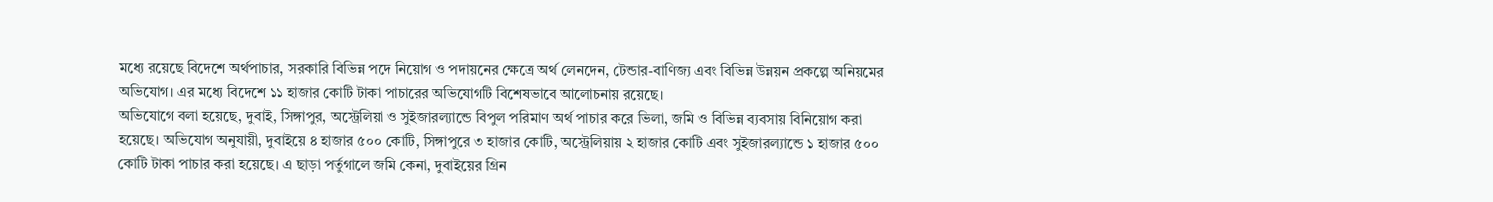মধ্যে রয়েছে বিদেশে অর্থপাচার, সরকারি বিভিন্ন পদে নিয়োগ ও পদায়নের ক্ষেত্রে অর্থ লেনদেন, টেন্ডার-বাণিজ্য এবং বিভিন্ন উন্নয়ন প্রকল্পে অনিয়মের অভিযোগ। এর মধ্যে বিদেশে ১১ হাজার কোটি টাকা পাচারের অভিযোগটি বিশেষভাবে আলোচনায় রয়েছে।
অভিযোগে বলা হয়েছে, দুবাই, সিঙ্গাপুর, অস্ট্রেলিয়া ও সুইজারল্যান্ডে বিপুল পরিমাণ অর্থ পাচার করে ভিলা, জমি ও বিভিন্ন ব্যবসায় বিনিয়োগ করা হয়েছে। অভিযোগ অনুযায়ী, দুবাইয়ে ৪ হাজার ৫০০ কোটি, সিঙ্গাপুরে ৩ হাজার কোটি, অস্ট্রেলিয়ায় ২ হাজার কোটি এবং সুইজারল্যান্ডে ১ হাজার ৫০০ কোটি টাকা পাচার করা হয়েছে। এ ছাড়া পর্তুগালে জমি কেনা, দুবাইয়ের গ্রিন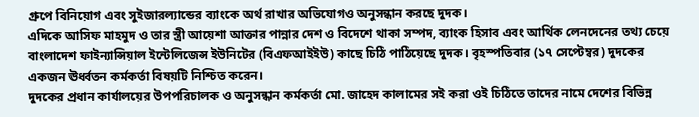গ্রুপে বিনিয়োগ এবং সুইজারল্যান্ডের ব্যাংকে অর্থ রাখার অভিযোগও অনুসন্ধান করছে দুদক।
এদিকে আসিফ মাহমুদ ও তার স্ত্রী আয়েশা আক্তার পান্নার দেশ ও বিদেশে থাকা সম্পদ, ব্যাংক হিসাব এবং আর্থিক লেনদেনের তথ্য চেয়ে বাংলাদেশ ফাইন্যান্সিয়াল ইন্টেলিজেন্স ইউনিটের (বিএফআইইউ) কাছে চিঠি পাঠিয়েছে দুদক। বৃহস্পতিবার (১৭ সেপ্টেম্বর) দুদকের একজন ঊর্ধ্বতন কর্মকর্তা বিষয়টি নিশ্চিত করেন।
দুদকের প্রধান কার্যালয়ের উপপরিচালক ও অনুসন্ধান কর্মকর্তা মো. জাহেদ কালামের সই করা ওই চিঠিতে তাদের নামে দেশের বিভিন্ন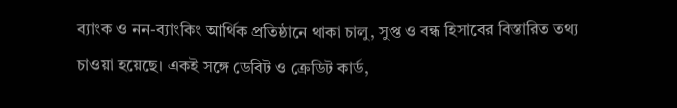ব্যাংক ও নন-ব্যাংকিং আর্থিক প্রতিষ্ঠানে থাকা চালু, সুপ্ত ও বন্ধ হিসাবের বিস্তারিত তথ্য চাওয়া হয়েছে। একই সঙ্গে ডেবিট ও ক্রেডিট কার্ড,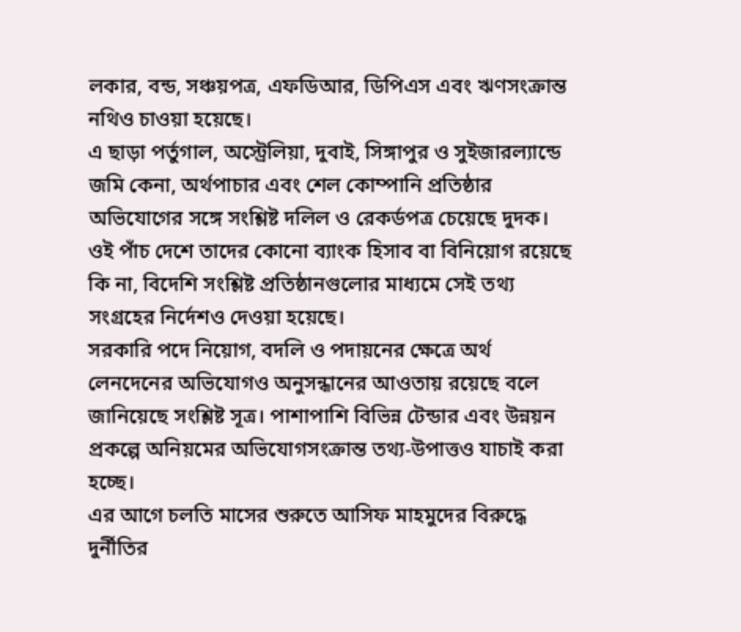লকার, বন্ড, সঞ্চয়পত্র, এফডিআর, ডিপিএস এবং ঋণসংক্রান্ত নথিও চাওয়া হয়েছে।
এ ছাড়া পর্তুগাল, অস্ট্রেলিয়া, দুবাই, সিঙ্গাপুর ও সুইজারল্যান্ডে জমি কেনা, অর্থপাচার এবং শেল কোম্পানি প্রতিষ্ঠার অভিযোগের সঙ্গে সংশ্লিষ্ট দলিল ও রেকর্ডপত্র চেয়েছে দুদক। ওই পাঁচ দেশে তাদের কোনো ব্যাংক হিসাব বা বিনিয়োগ রয়েছে কি না, বিদেশি সংশ্লিষ্ট প্রতিষ্ঠানগুলোর মাধ্যমে সেই তথ্য সংগ্রহের নির্দেশও দেওয়া হয়েছে।
সরকারি পদে নিয়োগ, বদলি ও পদায়নের ক্ষেত্রে অর্থ লেনদেনের অভিযোগও অনুসন্ধানের আওতায় রয়েছে বলে জানিয়েছে সংশ্লিষ্ট সূত্র। পাশাপাশি বিভিন্ন টেন্ডার এবং উন্নয়ন প্রকল্পে অনিয়মের অভিযোগসংক্রান্ত তথ্য-উপাত্তও যাচাই করা হচ্ছে।
এর আগে চলতি মাসের শুরুতে আসিফ মাহমুদের বিরুদ্ধে দুর্নীতির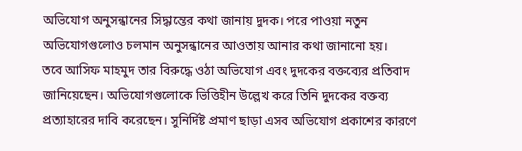অভিযোগ অনুসন্ধানের সিদ্ধান্তের কথা জানায় দুদক। পরে পাওয়া নতুন অভিযোগগুলোও চলমান অনুসন্ধানের আওতায় আনার কথা জানানো হয়।
তবে আসিফ মাহমুদ তার বিরুদ্ধে ওঠা অভিযোগ এবং দুদকের বক্তব্যের প্রতিবাদ জানিয়েছেন। অভিযোগগুলোকে ভিত্তিহীন উল্লেখ করে তিনি দুদকের বক্তব্য প্রত্যাহারের দাবি করেছেন। সুনির্দিষ্ট প্রমাণ ছাড়া এসব অভিযোগ প্রকাশের কারণে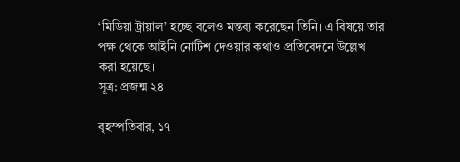‘মিডিয়া ট্রায়াল’ হচ্ছে বলেও মন্তব্য করেছেন তিনি। এ বিষয়ে তার পক্ষ থেকে আইনি নোটিশ দেওয়ার কথাও প্রতিবেদনে উল্লেখ করা হয়েছে।
সূত্র: প্রজন্ম ২৪

বৃহস্পতিবার, ১৭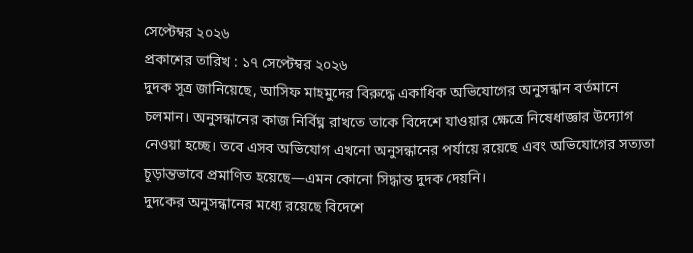সেপ্টেম্বর ২০২৬
প্রকাশের তারিখ : ১৭ সেপ্টেম্বর ২০২৬
দুদক সূত্র জানিয়েছে, আসিফ মাহমুদের বিরুদ্ধে একাধিক অভিযোগের অনুসন্ধান বর্তমানে চলমান। অনুসন্ধানের কাজ নির্বিঘ্ন রাখতে তাকে বিদেশে যাওয়ার ক্ষেত্রে নিষেধাজ্ঞার উদ্যোগ নেওয়া হচ্ছে। তবে এসব অভিযোগ এখনো অনুসন্ধানের পর্যায়ে রয়েছে এবং অভিযোগের সত্যতা চূড়ান্তভাবে প্রমাণিত হয়েছে—এমন কোনো সিদ্ধান্ত দুদক দেয়নি।
দুদকের অনুসন্ধানের মধ্যে রয়েছে বিদেশে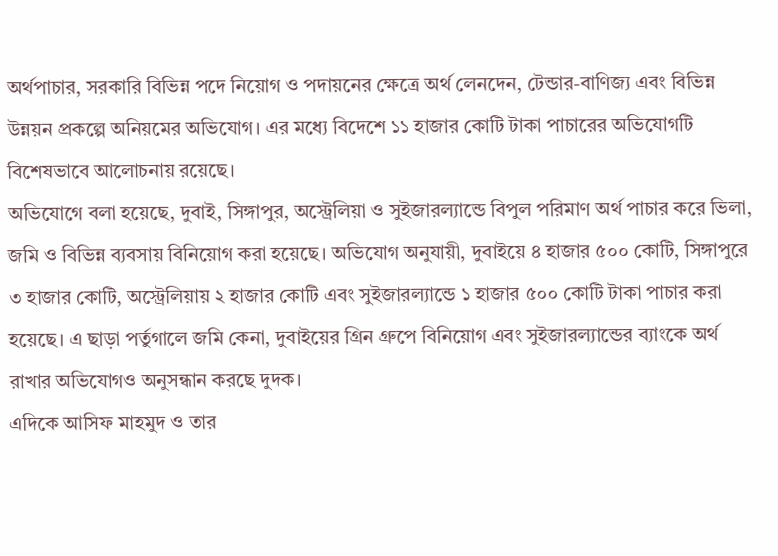অর্থপাচার, সরকারি বিভিন্ন পদে নিয়োগ ও পদায়নের ক্ষেত্রে অর্থ লেনদেন, টেন্ডার-বাণিজ্য এবং বিভিন্ন উন্নয়ন প্রকল্পে অনিয়মের অভিযোগ। এর মধ্যে বিদেশে ১১ হাজার কোটি টাকা পাচারের অভিযোগটি বিশেষভাবে আলোচনায় রয়েছে।
অভিযোগে বলা হয়েছে, দুবাই, সিঙ্গাপুর, অস্ট্রেলিয়া ও সুইজারল্যান্ডে বিপুল পরিমাণ অর্থ পাচার করে ভিলা, জমি ও বিভিন্ন ব্যবসায় বিনিয়োগ করা হয়েছে। অভিযোগ অনুযায়ী, দুবাইয়ে ৪ হাজার ৫০০ কোটি, সিঙ্গাপুরে ৩ হাজার কোটি, অস্ট্রেলিয়ায় ২ হাজার কোটি এবং সুইজারল্যান্ডে ১ হাজার ৫০০ কোটি টাকা পাচার করা হয়েছে। এ ছাড়া পর্তুগালে জমি কেনা, দুবাইয়ের গ্রিন গ্রুপে বিনিয়োগ এবং সুইজারল্যান্ডের ব্যাংকে অর্থ রাখার অভিযোগও অনুসন্ধান করছে দুদক।
এদিকে আসিফ মাহমুদ ও তার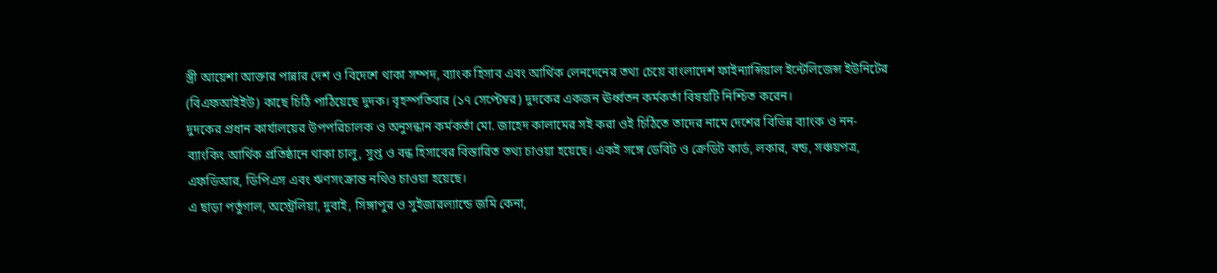স্ত্রী আয়েশা আক্তার পান্নার দেশ ও বিদেশে থাকা সম্পদ, ব্যাংক হিসাব এবং আর্থিক লেনদেনের তথ্য চেয়ে বাংলাদেশ ফাইন্যান্সিয়াল ইন্টেলিজেন্স ইউনিটের (বিএফআইইউ) কাছে চিঠি পাঠিয়েছে দুদক। বৃহস্পতিবার (১৭ সেপ্টেম্বর) দুদকের একজন ঊর্ধ্বতন কর্মকর্তা বিষয়টি নিশ্চিত করেন।
দুদকের প্রধান কার্যালয়ের উপপরিচালক ও অনুসন্ধান কর্মকর্তা মো. জাহেদ কালামের সই করা ওই চিঠিতে তাদের নামে দেশের বিভিন্ন ব্যাংক ও নন-ব্যাংকিং আর্থিক প্রতিষ্ঠানে থাকা চালু, সুপ্ত ও বন্ধ হিসাবের বিস্তারিত তথ্য চাওয়া হয়েছে। একই সঙ্গে ডেবিট ও ক্রেডিট কার্ড, লকার, বন্ড, সঞ্চয়পত্র, এফডিআর, ডিপিএস এবং ঋণসংক্রান্ত নথিও চাওয়া হয়েছে।
এ ছাড়া পর্তুগাল, অস্ট্রেলিয়া, দুবাই, সিঙ্গাপুর ও সুইজারল্যান্ডে জমি কেনা,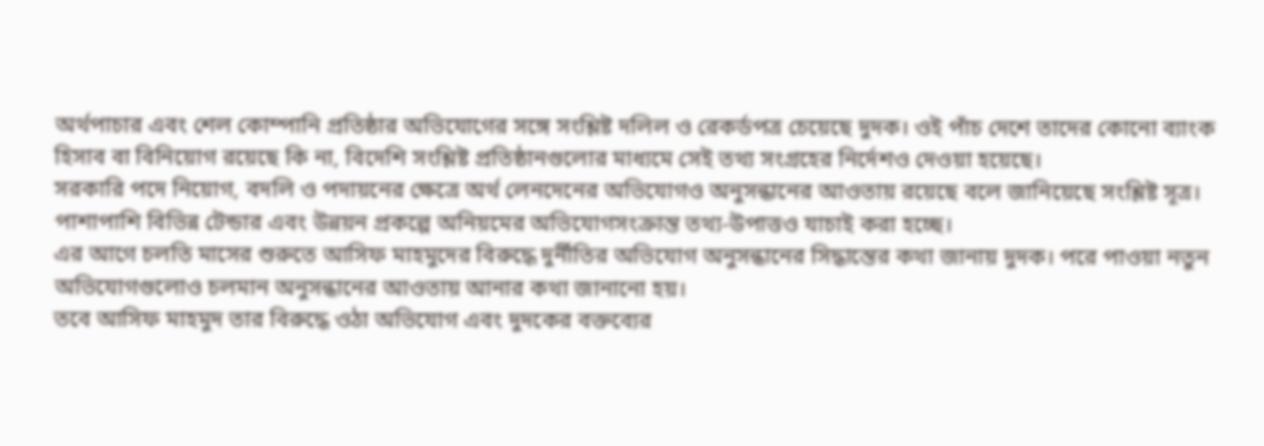অর্থপাচার এবং শেল কোম্পানি প্রতিষ্ঠার অভিযোগের সঙ্গে সংশ্লিষ্ট দলিল ও রেকর্ডপত্র চেয়েছে দুদক। ওই পাঁচ দেশে তাদের কোনো ব্যাংক হিসাব বা বিনিয়োগ রয়েছে কি না, বিদেশি সংশ্লিষ্ট প্রতিষ্ঠানগুলোর মাধ্যমে সেই তথ্য সংগ্রহের নির্দেশও দেওয়া হয়েছে।
সরকারি পদে নিয়োগ, বদলি ও পদায়নের ক্ষেত্রে অর্থ লেনদেনের অভিযোগও অনুসন্ধানের আওতায় রয়েছে বলে জানিয়েছে সংশ্লিষ্ট সূত্র। পাশাপাশি বিভিন্ন টেন্ডার এবং উন্নয়ন প্রকল্পে অনিয়মের অভিযোগসংক্রান্ত তথ্য-উপাত্তও যাচাই করা হচ্ছে।
এর আগে চলতি মাসের শুরুতে আসিফ মাহমুদের বিরুদ্ধে দুর্নীতির অভিযোগ অনুসন্ধানের সিদ্ধান্তের কথা জানায় দুদক। পরে পাওয়া নতুন অভিযোগগুলোও চলমান অনুসন্ধানের আওতায় আনার কথা জানানো হয়।
তবে আসিফ মাহমুদ তার বিরুদ্ধে ওঠা অভিযোগ এবং দুদকের বক্তব্যের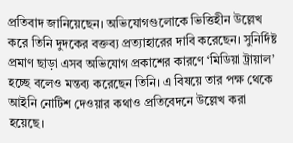প্রতিবাদ জানিয়েছেন। অভিযোগগুলোকে ভিত্তিহীন উল্লেখ করে তিনি দুদকের বক্তব্য প্রত্যাহারের দাবি করেছেন। সুনির্দিষ্ট প্রমাণ ছাড়া এসব অভিযোগ প্রকাশের কারণে ‘মিডিয়া ট্রায়াল’ হচ্ছে বলেও মন্তব্য করেছেন তিনি। এ বিষয়ে তার পক্ষ থেকে আইনি নোটিশ দেওয়ার কথাও প্রতিবেদনে উল্লেখ করা হয়েছে।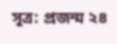সূত্র: প্রজন্ম ২৪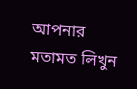আপনার মতামত লিখুন